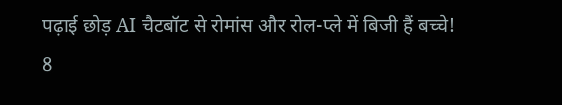पढ़ाई छोड़ AI चैटबॉट से रोमांस और रोल-प्ले में बिजी हैं बच्चे!
8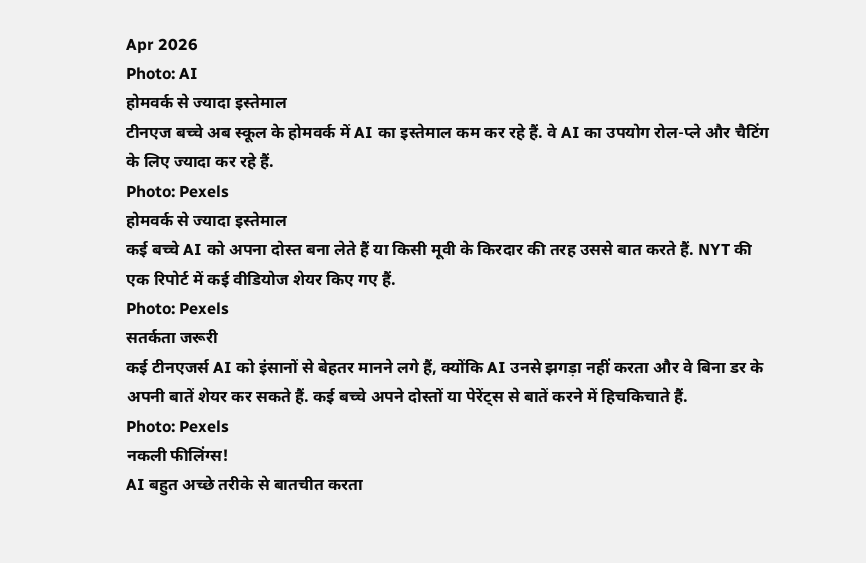Apr 2026
Photo: AI
होमवर्क से ज्यादा इस्तेमाल
टीनएज बच्चे अब स्कूल के होमवर्क में AI का इस्तेमाल कम कर रहे हैं. वे AI का उपयोग रोल-प्ले और चैटिंग के लिए ज्यादा कर रहे हैं.
Photo: Pexels
होमवर्क से ज्यादा इस्तेमाल
कई बच्चे AI को अपना दोस्त बना लेते हैं या किसी मूवी के किरदार की तरह उससे बात करते हैं. NYT की एक रिपोर्ट में कई वीडियोज शेयर किए गए हैं.
Photo: Pexels
सतर्कता जरूरी
कई टीनएजर्स AI को इंसानों से बेहतर मानने लगे हैं, क्योंकि AI उनसे झगड़ा नहीं करता और वे बिना डर के अपनी बातें शेयर कर सकते हैं. कई बच्चे अपने दोस्तों या पेरेंट्स से बातें करने में हिचकिचाते हैं.
Photo: Pexels
नकली फीलिंग्स!
AI बहुत अच्छे तरीके से बातचीत करता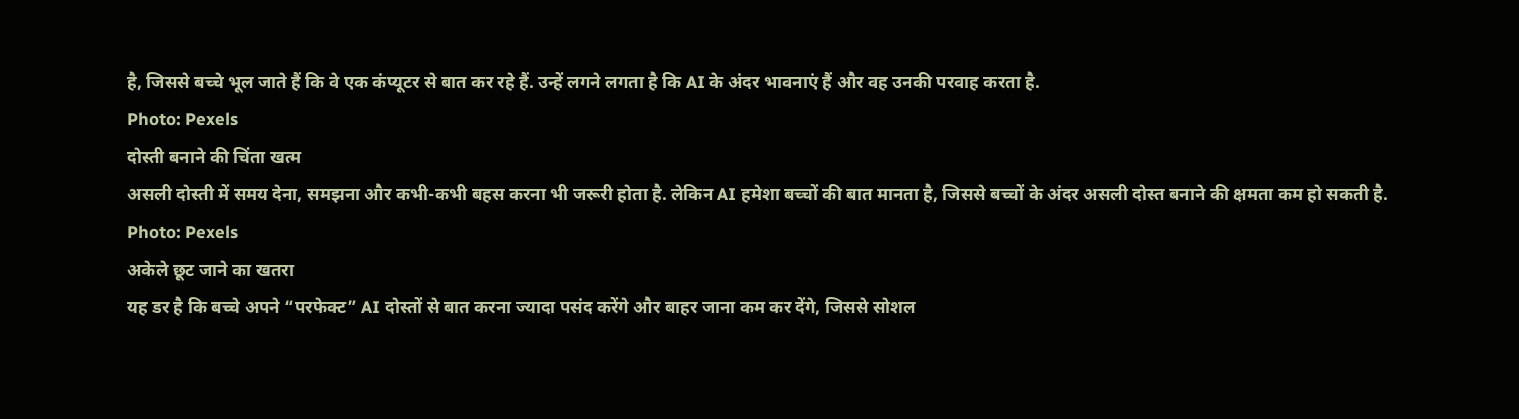है, जिससे बच्चे भूल जाते हैं कि वे एक कंप्यूटर से बात कर रहे हैं. उन्हें लगने लगता है कि AI के अंदर भावनाएं हैं और वह उनकी परवाह करता है.
Photo: Pexels
दोस्ती बनाने की चिंता खत्म
असली दोस्ती में समय देना, समझना और कभी-कभी बहस करना भी जरूरी होता है. लेकिन AI हमेशा बच्चों की बात मानता है, जिससे बच्चों के अंदर असली दोस्त बनाने की क्षमता कम हो सकती है.
Photo: Pexels
अकेले छूट जाने का खतरा
यह डर है कि बच्चे अपने “परफेक्ट” AI दोस्तों से बात करना ज्यादा पसंद करेंगे और बाहर जाना कम कर देंगे, जिससे सोशल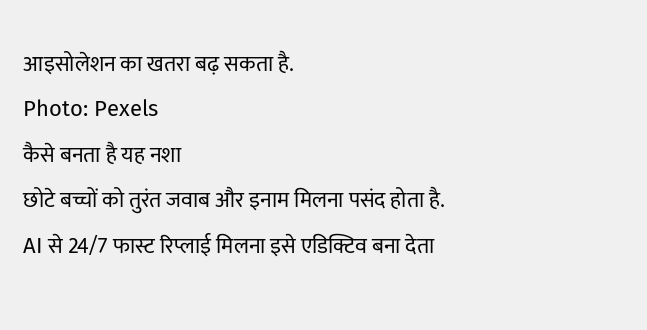आइसोलेशन का खतरा बढ़ सकता है.
Photo: Pexels
कैसे बनता है यह नशा
छोटे बच्चों को तुरंत जवाब और इनाम मिलना पसंद होता है. AI से 24/7 फास्ट रिप्लाई मिलना इसे एडिक्टिव बना देता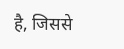है, जिससे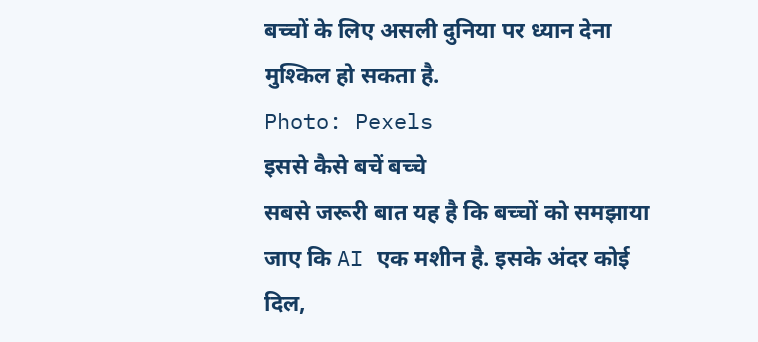बच्चों के लिए असली दुनिया पर ध्यान देना मुश्किल हो सकता है.
Photo: Pexels
इससे कैसे बचें बच्चे
सबसे जरूरी बात यह है कि बच्चों को समझाया जाए कि AI एक मशीन है. इसके अंदर कोई दिल,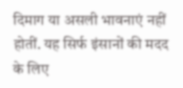दिमाग या असली भावनाएं नहीं होतीं. यह सिर्फ इंसानों की मदद के लिए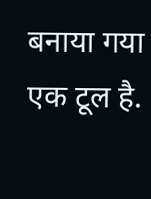बनाया गया एक टूल है.